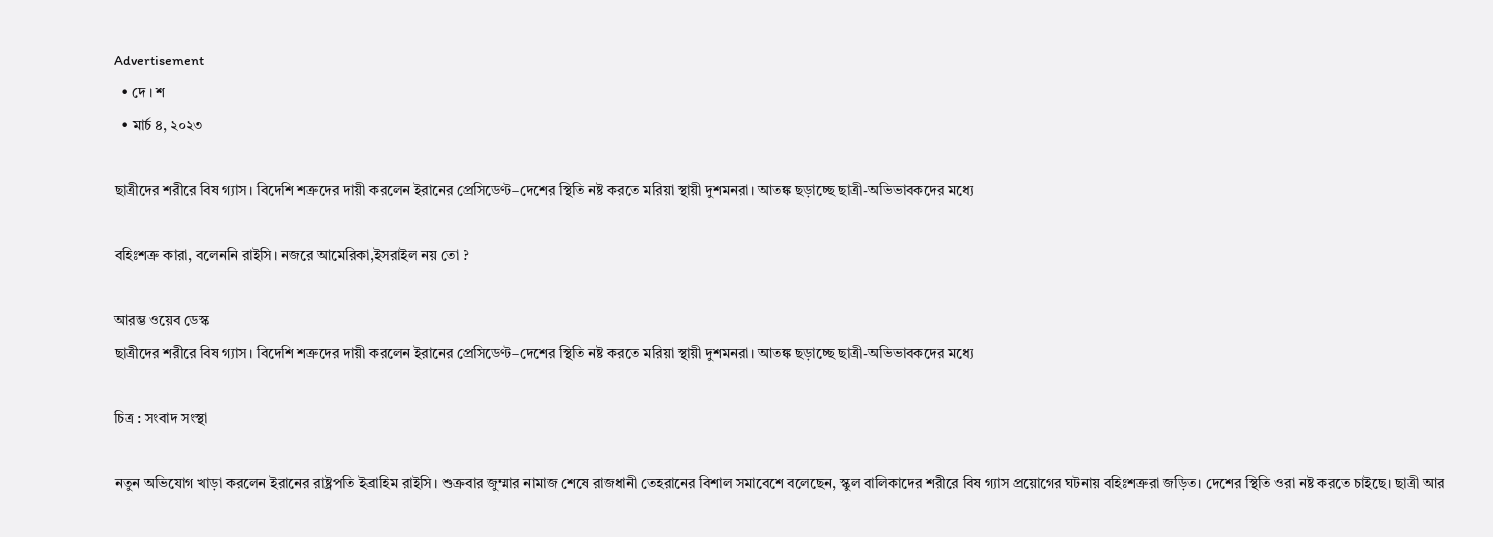Advertisement
  • দে । শ
  • মার্চ ৪, ২০২৩

ছাত্রীদের শরীরে বিষ গ্যাস। বিদেশি শত্রুদের দায়ী করলেন ইরানের প্রেসিডেণ্ট–দেশের স্থিতি নষ্ট করতে মরিয়া স্থায়ী দুশমনরা। আতঙ্ক ছড়াচ্ছে ছাত্রী-অভিভাবকদের মধ্যে

বহিঃশত্রু কারা, বলেননি রাইসি। নজরে আমেরিকা,ইসরাইল নয় তো ?

আরম্ভ ওয়েব ডেস্ক
ছাত্রীদের শরীরে বিষ গ্যাস। বিদেশি শত্রুদের দায়ী করলেন ইরানের প্রেসিডেণ্ট–দেশের স্থিতি নষ্ট করতে মরিয়া স্থায়ী দুশমনরা। আতঙ্ক ছড়াচ্ছে ছাত্রী-অভিভাবকদের মধ্যে

চিত্র : সংবাদ সংস্থা

নতুন অভিযোগ খাড়া করলেন ইরানের রাষ্ট্রপতি ইব্রাহিম রাইসি। শুক্রবার জুম্মার নামাজ শেষে রাজধানী তেহরানের বিশাল সমাবেশে বলেছেন, স্কুল বালিকাদের শরীরে বিষ গ্যাস প্রয়োগের ঘটনায় বহিঃশত্রুরা জড়িত। দেশের স্থিতি ওরা নষ্ট করতে চাইছে। ছাত্রী আর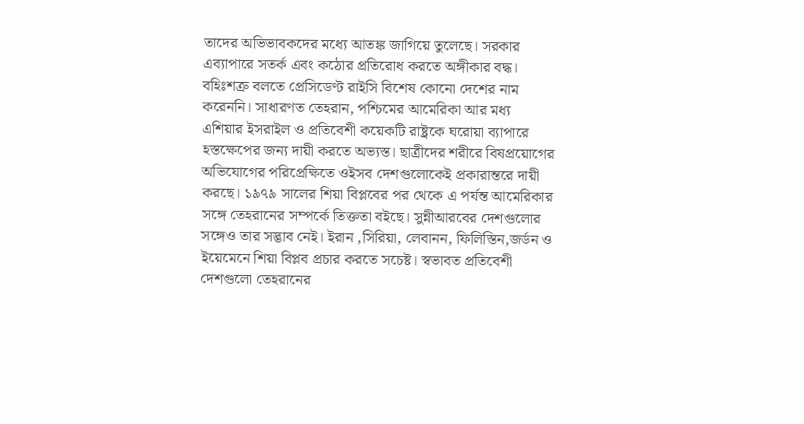তাদের অভিভাবকদের মধ্যে আতঙ্ক জাগিয়ে তুলেছে। সরকার এব্যাপারে সতর্ক এবং কঠোর প্রতিরোধ করতে অঙ্গীকার বদ্ধ। বহিঃশত্রু বলতে প্রেসিডেণ্ট রাইসি বিশেষ কোনো দেশের নাম করেননি। সাধারণত তেহরান, পশ্চিমের আমেরিকা আর মধ্য এশিয়ার ইসরাইল ও প্রতিবেশী কয়েকটি রাষ্ট্রকে ঘরোয়া ব্যাপারে হস্তক্ষেপের জন্য দায়ী করতে অভ্যস্ত। ছাত্রীদের শরীরে বিষপ্রয়োগের অভিযোগের পরিপ্রেক্ষিতে ওইসব দেশগুলোকেই প্রকারান্তরে দায়ী করছে। ১৯৭৯ সালের শিয়া বিপ্লবের পর থেকে এ পর্যন্ত আমেরিকার সঙ্গে তেহরানের সম্পর্কে তিক্ততা বইছে। সুন্নীআরবের দেশগুলোর সঙ্গেও তার সদ্ভাব নেই। ইরান ,সিরিয়া, লেবানন, ফিলিস্তিন,জর্ডন ও ইয়েমেনে শিয়া বিপ্লব প্রচার করতে সচেষ্ট। স্বভাবত প্রতিবেশী দেশগুলো তেহরানের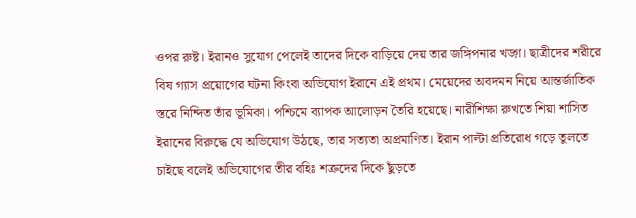ওপর রুষ্ট। ইরানও সুযোগ পেলেই তাদের দিকে বাড়িয়ে দেয় তার জঙ্গিপনার খড়্গ। ছাত্রীদের শরীরে বিষ গ্যাস প্রয়োগের ঘটনা কিংবা অভিযোগ ইরানে এই প্রথম। মেয়েদের অবদমন নিয়ে আন্তর্জাতিক স্তরে নিন্দিত তাঁর ভূমিকা। পশ্চিমে ব্যাপক আলোড়ন তৈরি হয়েছে। নারীশিক্ষা রুখতে শিয়া শাসিত ইরানের বিরুদ্ধে যে অভিযোগ উঠছে, তার সত্যতা অপ্রমাণিত। ইরান পাল্টা প্রতিরোধ গড়ে তুলতে চাইছে বলেই অভিযোগের তীর বহিঃ শত্রুদের দিকে ছুঁড়তে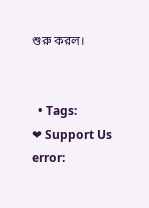শুরু করল।


  • Tags:
❤ Support Us
error: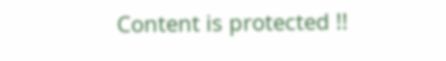Content is protected !!